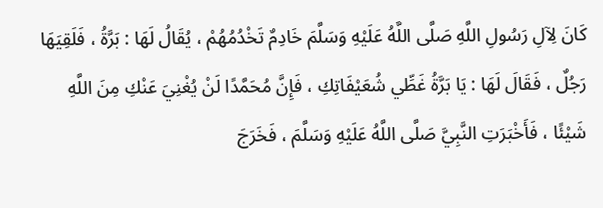كَانَ لِآلِ رَسُولِ اللَّهِ صَلَّى اللَّهُ عَلَيْهِ وَسَلَّمَ خَادِمٌ تَخْدُمُهُمْ ، يُقَالُ لَهَا : بَرَّةُ ، فَلَقِيَهَا رَجُلٌ ، فَقَالَ لَهَا : يَا بَرَّةُ غَطِّي شُعَيْفَاتِكِ ، فَإِنَّ مُحَمَّدًا لَنْ يُغْنِيَ عَنْكِ مِنَ اللَّهِ شَيْئًا ، فَأَخْبَرَتِ النَّبِيَّ صَلَّى اللَّهُ عَلَيْهِ وَسَلَّمَ ، فَخَرَجَ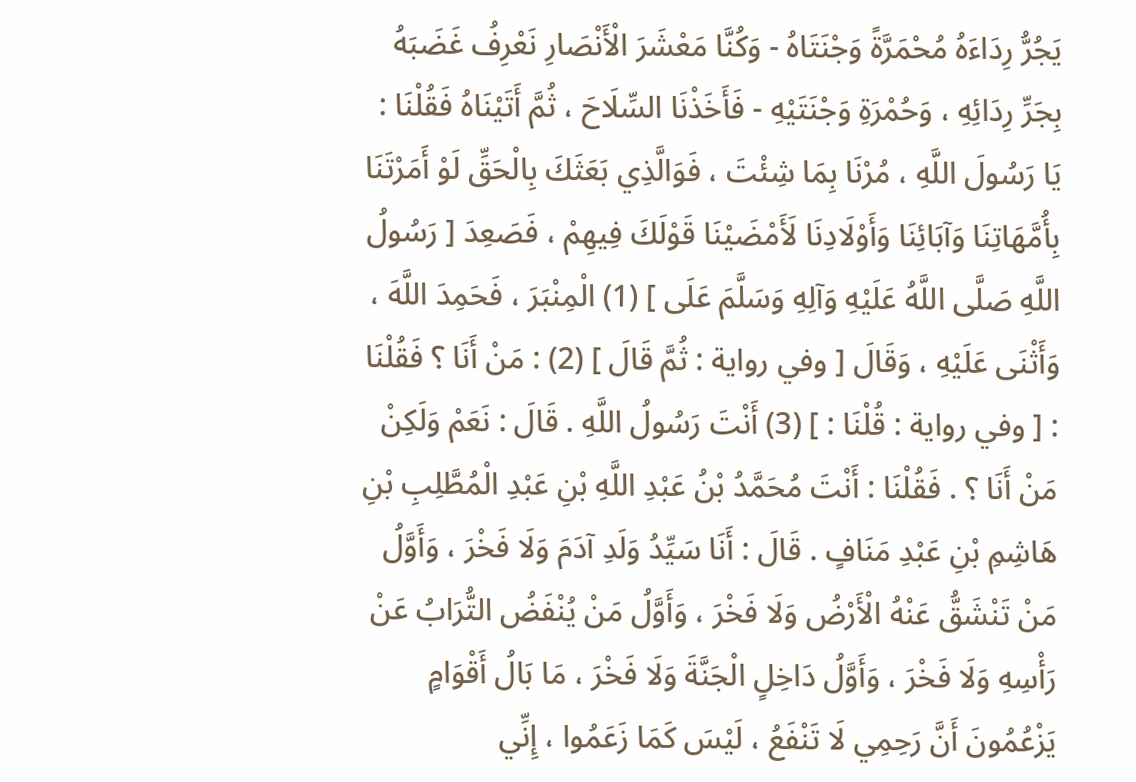يَجُرُّ رِدَاءَهُ مُحْمَرَّةً وَجْنَتَاهُ - وَكُنَّا مَعْشَرَ الْأَنْصَارِ نَعْرِفُ غَضَبَهُ بِجَرِّ رِدَائِهِ ، وَحُمْرَةِ وَجْنَتَيْهِ - فَأَخَذْنَا السِّلَاحَ ، ثُمَّ أَتَيْنَاهُ فَقُلْنَا : يَا رَسُولَ اللَّهِ ، مُرْنَا بِمَا شِئْتَ ، فَوَالَّذِي بَعَثَكَ بِالْحَقِّ لَوْ أَمَرْتَنَا بِأُمَّهَاتِنَا وَآبَائِنَا وَأَوْلَادِنَا لَأَمْضَيْنَا قَوْلَكَ فِيهِمْ ، فَصَعِدَ [ رَسُولُ اللَّهِ صَلَّى اللَّهُ عَلَيْهِ وَآلِهِ وَسَلَّمَ عَلَى ] (1) الْمِنْبَرَ ، فَحَمِدَ اللَّهَ ، وَأَثْنَى عَلَيْهِ ، وَقَالَ [ وفي رواية : ثُمَّ قَالَ ] (2) : مَنْ أَنَا ؟ فَقُلْنَا : [ وفي رواية : قُلْنَا : ] (3) أَنْتَ رَسُولُ اللَّهِ . قَالَ : نَعَمْ وَلَكِنْ مَنْ أَنَا ؟ . فَقُلْنَا : أَنْتَ مُحَمَّدُ بْنُ عَبْدِ اللَّهِ بْنِ عَبْدِ الْمُطَّلِبِ بْنِ هَاشِمِ بْنِ عَبْدِ مَنَافٍ . قَالَ : أَنَا سَيِّدُ وَلَدِ آدَمَ وَلَا فَخْرَ ، وَأَوَّلُ مَنْ تَنْشَقُّ عَنْهُ الْأَرْضُ وَلَا فَخْرَ ، وَأَوَّلُ مَنْ يُنْفَضُ التُّرَابُ عَنْ رَأْسِهِ وَلَا فَخْرَ ، وَأَوَّلُ دَاخِلٍ الْجَنَّةَ وَلَا فَخْرَ ، مَا بَالُ أَقْوَامٍ يَزْعُمُونَ أَنَّ رَحِمِي لَا تَنْفَعُ ، لَيْسَ كَمَا زَعَمُوا ، إِنِّي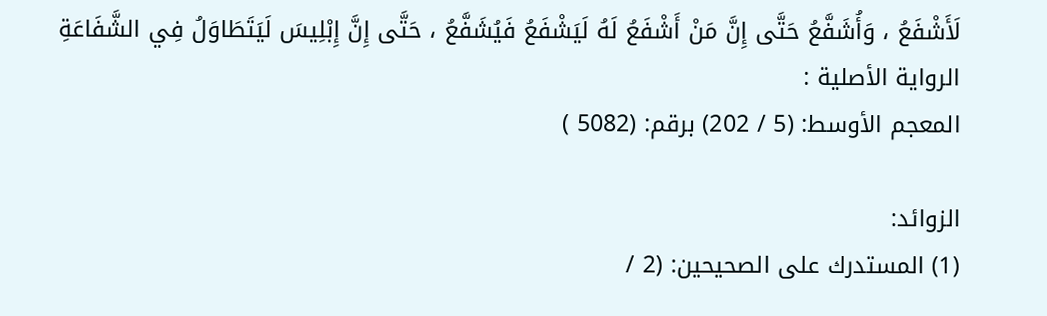لَأَشْفَعُ ، وَأُشَفَّعُ حَتَّى إِنَّ مَنْ أَشْفَعُ لَهُ لَيَشْفَعُ فَيُشَفَّعُ ، حَتَّى إِنَّ إِبْلِيسَ لَيَتَطَاوَلُ فِي الشَّفَاعَةِ
الرواية الأصلية :
المعجم الأوسط: (5 / 202) برقم: (5082 )

الزوائد:
(1) المستدرك على الصحيحين: (2 /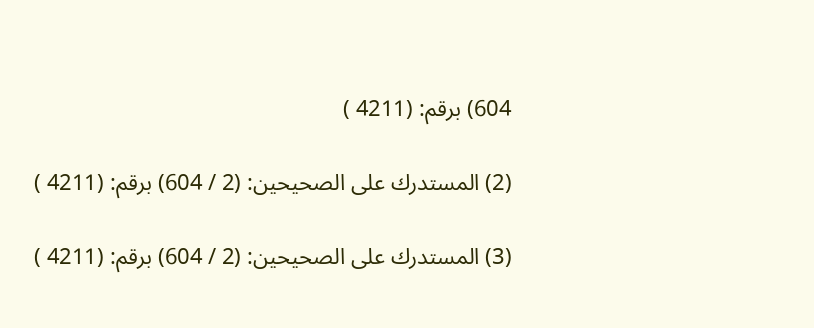604) برقم: (4211 )

(2) المستدرك على الصحيحين: (2 / 604) برقم: (4211 )

(3) المستدرك على الصحيحين: (2 / 604) برقم: (4211 )